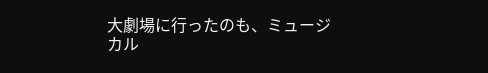大劇場に行ったのも、ミュージカル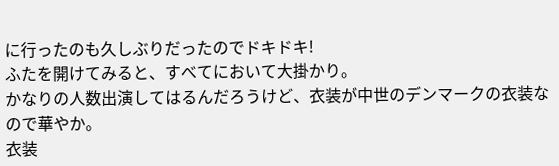に行ったのも久しぶりだったのでドキドキ!
ふたを開けてみると、すべてにおいて大掛かり。
かなりの人数出演してはるんだろうけど、衣装が中世のデンマークの衣装なので華やか。
衣装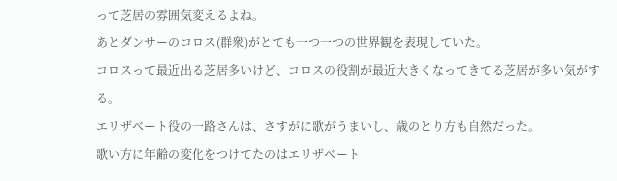って芝居の雰囲気変えるよね。
あとダンサーのコロス(群衆)がとても一つ一つの世界観を表現していた。
コロスって最近出る芝居多いけど、コロスの役割が最近大きくなってきてる芝居が多い気がする。
エリザベート役の一路さんは、さすがに歌がうまいし、歳のとり方も自然だった。
歌い方に年齢の変化をつけてたのはエリザベート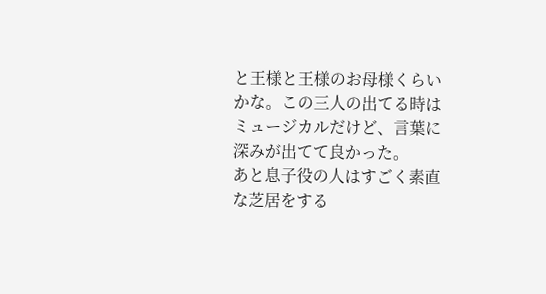と王様と王様のお母様くらいかな。この三人の出てる時はミュージカルだけど、言葉に深みが出てて良かった。
あと息子役の人はすごく素直な芝居をする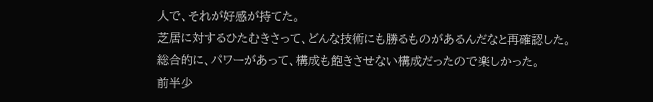人で、それが好感が持てた。
芝居に対するひたむきさって、どんな技術にも勝るものがあるんだなと再確認した。
総合的に、パワーがあって、構成も飽きさせない構成だったので楽しかった。
前半少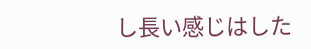し長い感じはした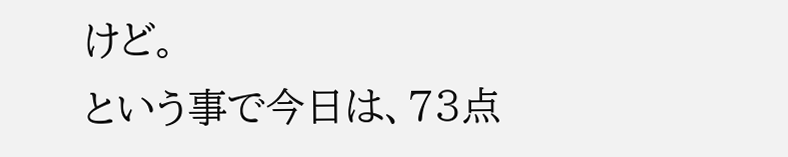けど。
という事で今日は、73点